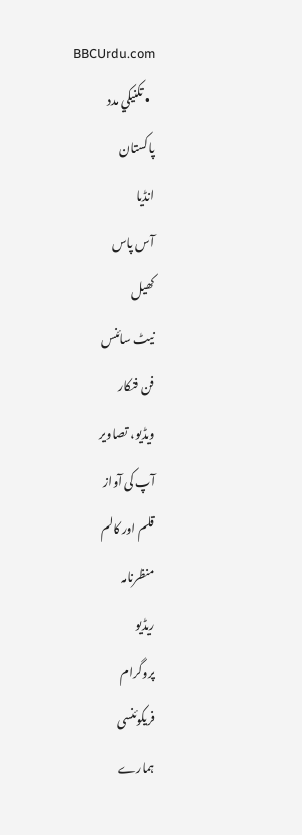BBCUrdu.com
  • تکنيکي مدد
پاکستان
انڈیا
آس پاس
کھیل
نیٹ سائنس
فن فنکار
ویڈیو، تصاویر
آپ کی آواز
قلم اور کالم
منظرنامہ
ریڈیو
پروگرام
فریکوئنسی
ہمارے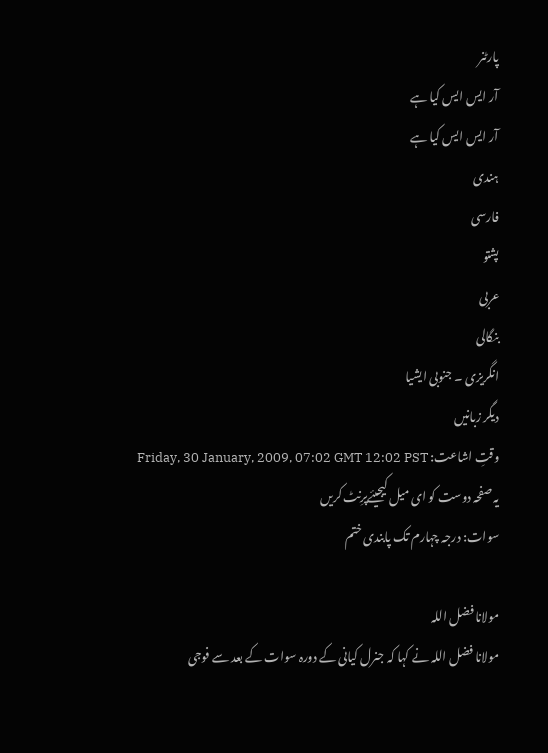پارٹنر
آر ایس ایس کیا ہے
آر ایس ایس کیا ہے
ہندی
فارسی
پشتو
عربی
بنگالی
انگریزی ۔ جنوبی ایشیا
دیگر زبانیں
وقتِ اشاعت: Friday, 30 January, 2009, 07:02 GMT 12:02 PST
یہ صفحہ دوست کو ای میل کیجیئےپرِنٹ کریں
سوات: درجہ چہارم تک پابندی ختم

مولانا فضل اللہ
مولانا فضل اللہ نے کہا کہ جنرل کیانی کے دورہ سوات کے بعد سے فوجی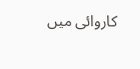کاروائی میں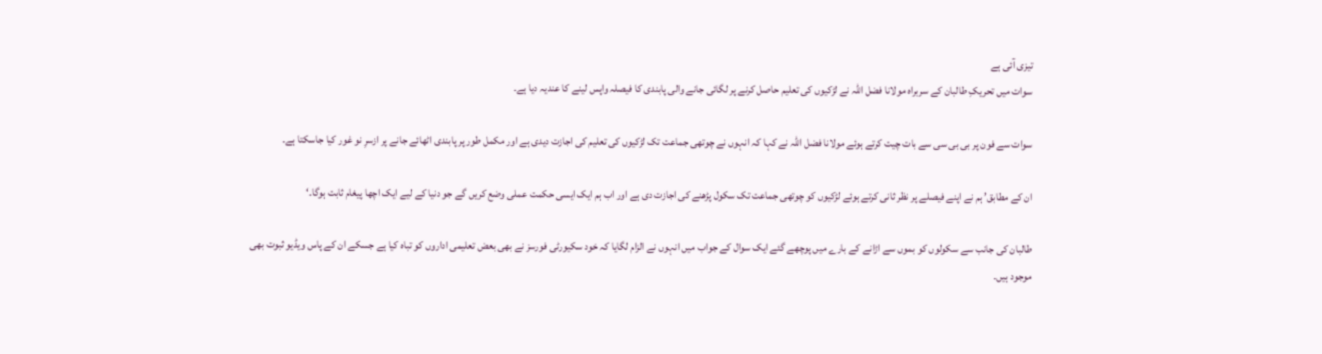تیزی آئی ہے
سوات میں تحریکِ طالبان کے سربراہ مولانا فضل اللہ نے لڑکیوں کی تعلیم حاصل کرنے پر لگائی جانے والی پابندی کا فیصلہ واپس لینے کا عندیہ دیا ہے۔

سوات سے فون پر بی بی سی سے بات چیت کرتے ہوئے مولانا فضل اللہ نے کہا کہ انہوں نے چوتھی جماعت تک لڑکیوں کی تعلیم کی اجازت دیدی ہے اور مکمل طور پر پابندی اٹھائے جانے پر ازسرِ نو غور کیا جاسکتا ہے۔

ان کے مطابق’ ہم نے اپنے فیصلے پر نظر ثانی کرتے ہوئے لڑکیوں کو چوتھی جماعت تک سکول پڑھنے کی اجازت دی ہے اور اب ہم ایک ایسی حکمت عملی وضع کریں گے جو دنیا کے لیے ایک اچھا پیغام ثابت ہوگا۔‘

طالبان کی جانب سے سکولوں کو بموں سے اڑانے کے بارے میں پوچھے گئے ایک سوال کے جواب میں انہوں نے الزام لگایا کہ خود سکیورٹی فورسز نے بھی بعض تعلیمی اداروں کو تباہ کیا ہے جسکے ان کے پاس ویڈیو ثبوت بھی موجود ہیں۔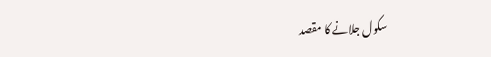سکول جلانے کا مقصد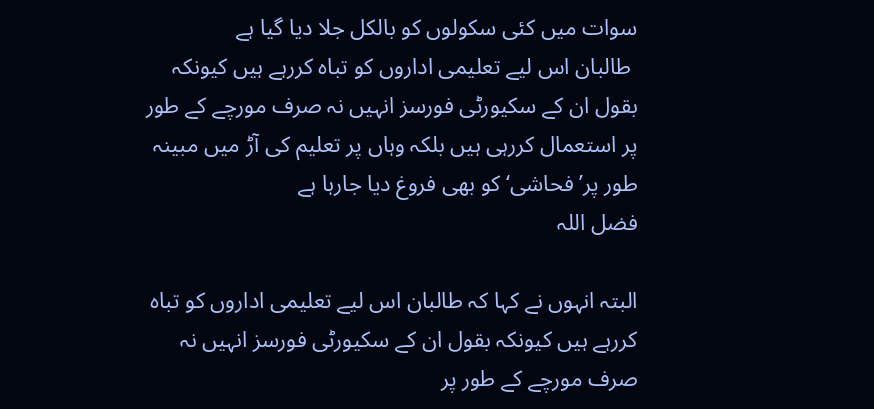سوات میں کئی سکولوں کو بالکل جلا دیا گیا ہے
 طالبان اس لیے تعلیمی اداروں کو تباہ کررہے ہیں کیونکہ بقول ان کے سکیورٹی فورسز انہیں نہ صرف مورچے کے طور پر استعمال کررہی ہیں بلکہ وہاں پر تعلیم کی آڑ میں مبینہ طور پر’ فحاشی‘ کو بھی فروغ دیا جارہا ہے
فضل اللہ

البتہ انہوں نے کہا کہ طالبان اس لیے تعلیمی اداروں کو تباہ کررہے ہیں کیونکہ بقول ان کے سکیورٹی فورسز انہیں نہ صرف مورچے کے طور پر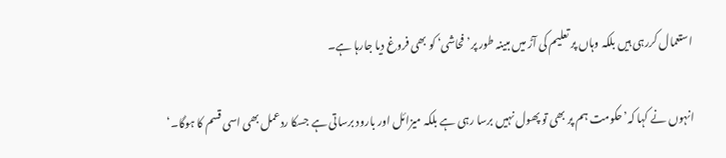استعمال کررہی ہیں بلکہ وہاں پر تعلیم کی آڑ میں مبینہ طور پر’ فحاشی‘ کو بھی فروغ دیا جارہا ہے۔

انہوں نے کہا کہ’حکومت ہم پر بھی تو پھول نہیں برسا رہی ہے بلکہ میزائل اور بارود برساتی ہے جسکا ردعمل بھی اسی قسم کا ہوگا۔‘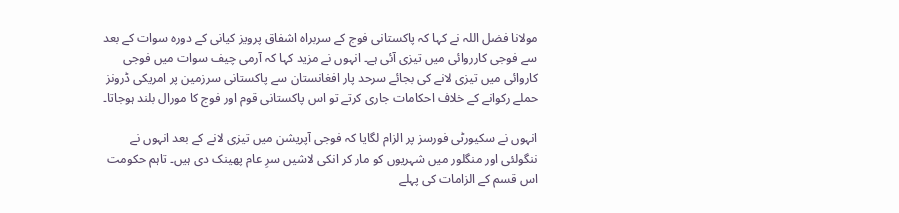مولانا فضل اللہ نے کہا کہ پاکستانی فوج کے سربراہ اشفاق پرویز کیانی کے دورہ سوات کے بعد سے فوجی کارروائی میں تیزی آئی ہے۔ انہوں نے مزید کہا کہ آرمی چیف سوات میں فوجی کاروائی میں تیزی لانے کی بجائے سرحد پار افغانستان سے پاکستانی سرزمین پر امریکی ڈرونز حملے رکوانے کے خلاف احکامات جاری کرتے تو اس پاکستانی قوم اور فوج کا مورال بلند ہوجاتا۔

انہوں نے سکیورٹی فورسز پر الزام لگایا کہ فوجی آپریشن میں تیزی لانے کے بعد انہوں نے ننگولئی اور منگلور میں شہریوں کو مار کر انکی لاشیں سرِ عام پھینک دی ہیں۔ تاہم حکومت اس قسم کے الزامات کی پہلے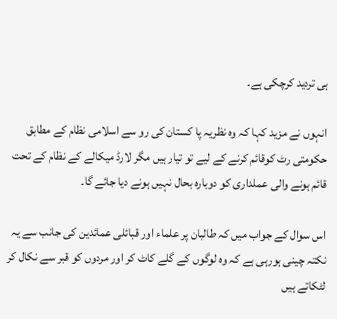ہی تردید کرچکی ہے۔

انہوں نے مزید کہا کہ وہ نظریہ پا کستان کی رو سے اسلامی نظام کے مطابق حکومتی رٹ کوقائم کرنے کے لیے تو تیار ہیں مگر لارڈ میکالے کے نظام کے تحت قائم ہونے والی عملداری کو دوبارہ بحال نہیں ہونے دیا جائے گا۔

اس سوال کے جواب میں کہ طالبان پر علماء اور قبائلی عمائدین کی جانب سے یہ نکتہ چینی ہورہی ہے کہ وہ لوگوں کے گلے کاٹ کر اور مردوں کو قبر سے نکال کر لٹکاتے ہیں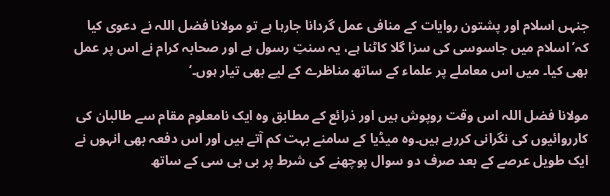جنہں اسلام اور پشتون روایات کے منافی عمل گردانا جارہا ہے تو مولانا فضل اللہ نے دعوی کیا کہ’اسلام میں جاسوسی کی سزا گلا کاٹنا ہے، یہ سنتِ رسول ہے اور صحابہ کرام نے اس پر عمل بھی کیا۔ میں اس معاملے پر علماء کے ساتھ مناظرے کے لیے بھی تیار ہوں۔‘

مولانا فضل اللہ اس وقت روپوش ہیں اور ذرائع کے مطابق وہ ایک نامعلوم مقام سے طالبان کی کارروائیوں کی نگرانی کررہے ہیں۔وہ میڈیا کے سامنے بہت کم آتے ہیں اور اس دفعہ بھی انہوں نے ایک طویل عرصے کے بعد صرف دو سوال پوچھنے کی شرط پر بی بی سی کے ساتھ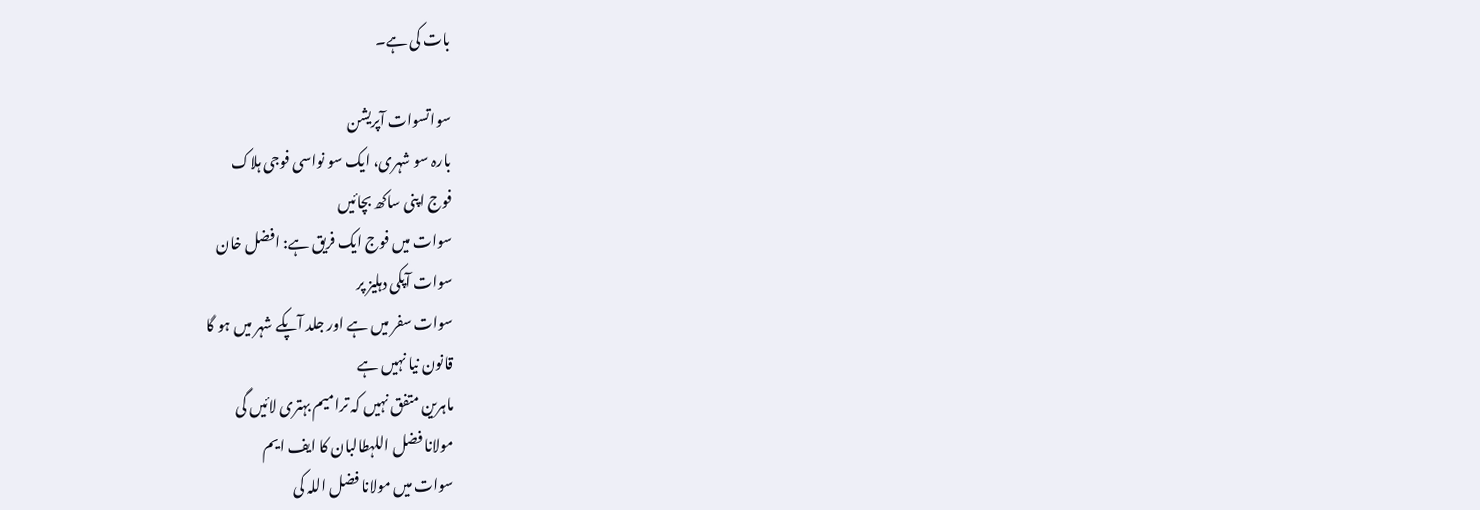بات کی ہے۔

سواتسوات آپریشن
بارہ سو شہری، ایک سو نواسی فوجی ہلاک
فوج اپنی ساکھ بچائیں
سوات میں فوج ایک فریق ہے: افضل خان
سوات آپکی دہلیز پر
سوات سفر میں ہے اور جلد آپکے شہر میں ہو گا
قانون نیا نہیں ہے
ماہرین متفق نہیں کہ ترامیم بہتری لائیں گی
مولانا فضل اللہطالبان کا ایف ایم
سوات میں مولانا فضل اللہ کی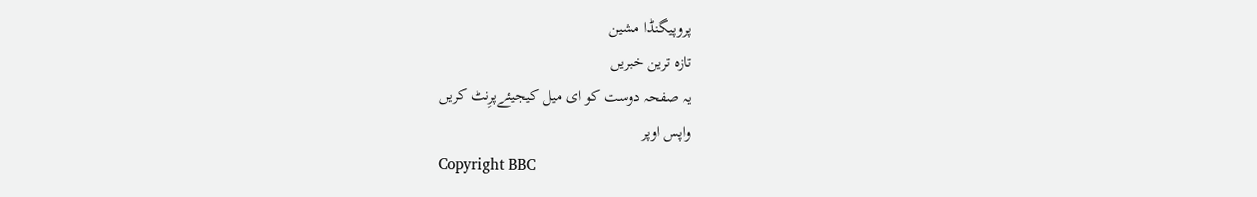پروپیگنڈا مشین
تازہ ترین خبریں
یہ صفحہ دوست کو ای میل کیجیئےپرِنٹ کریں
واپس اوپر
Copyright BBC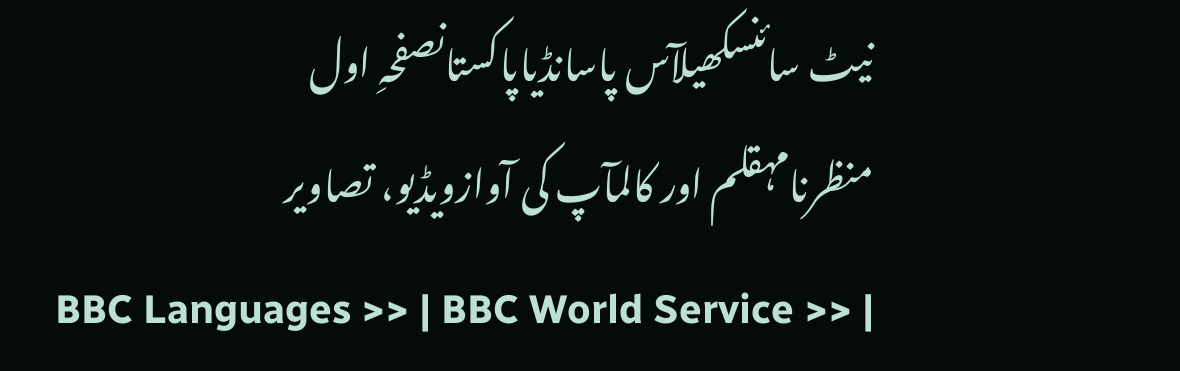نیٹ سائنسکھیلآس پاسانڈیاپاکستانصفحہِ اول
منظرنامہقلم اور کالمآپ کی آوازویڈیو، تصاویر
BBC Languages >> | BBC World Service >> |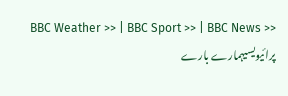BBC Weather >> | BBC Sport >> | BBC News >>
پرائیویسیہمارے بارے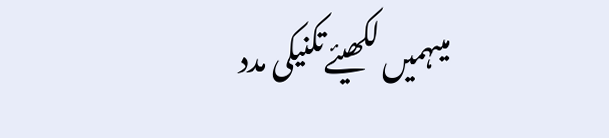میںہمیں لکھیئےتکنیکی مدد